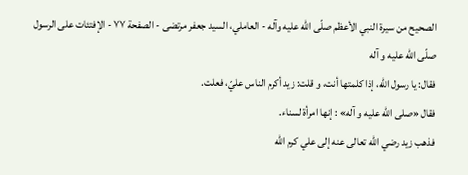الصحيح من سيرة النبي الأعظم صلّى الله عليه وآله - العاملي، السيد جعفر مرتضى - الصفحة ٧٧ - الإفتئات على الرسول صلّى اللّه عليه و آله
فقال: يا رسول اللّه، إذا كلمتها أنت، و قلت: زيد أكرم الناس عليّ، فعلت.
فقال «صلى اللّه عليه و آله» : إنها امرأة لسناء.
فذهب زيد رضي اللّه تعالى عنه إلى علي كرم اللّه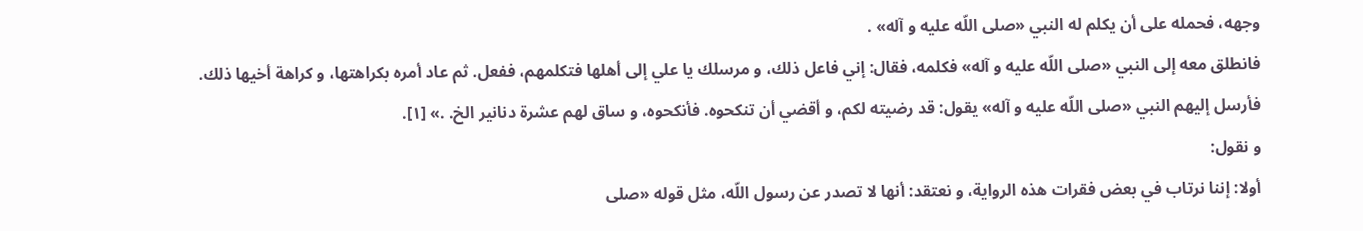وجهه، فحمله على أن يكلم له النبي «صلى اللّه عليه و آله» .
فانطلق معه إلى النبي «صلى اللّه عليه و آله» فكلمه، فقال: إني فاعل ذلك، و مرسلك يا علي إلى أهلها فتكلمهم، ففعل. ثم عاد أمره بكراهتها، و كراهة أخيها ذلك.
فأرسل إليهم النبي «صلى اللّه عليه و آله» يقول: قد رضيته لكم، و أقضي أن تنكحوه. فأنكحوه، و ساق لهم عشرة دنانير الخ. .» [١].
و نقول:
أولا: إننا نرتاب في بعض فقرات هذه الرواية، و نعتقد: أنها لا تصدر عن رسول اللّه، مثل قوله «صلى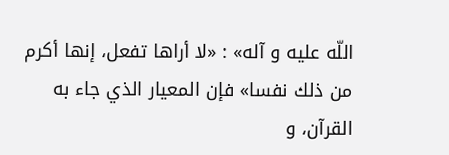اللّه عليه و آله» : «لا أراها تفعل، إنها أكرم من ذلك نفسا» فإن المعيار الذي جاء به القرآن، و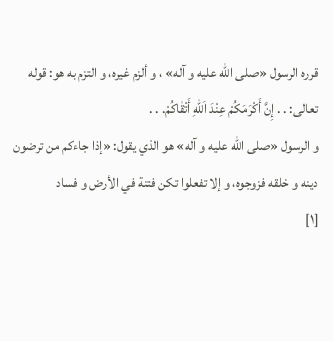قرره الرسول «صلى اللّه عليه و آله» ، و ألزم غيره، و التزم به هو: قوله تعالى: . . إِنَّ أَكْرَمَكُمْ عِنْدَ اَللّٰهِ أَتْقٰاكُمْ. . .
و الرسول «صلى اللّه عليه و آله» هو الذي يقول: «إذا جاءكم من ترضون دينه و خلقه فزوجوه، و إلا تفعلوا تكن فتنة في الأرض و فساد
[١]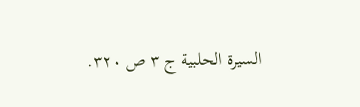السيرة الحلبية ج ٣ ص ٣٢٠.